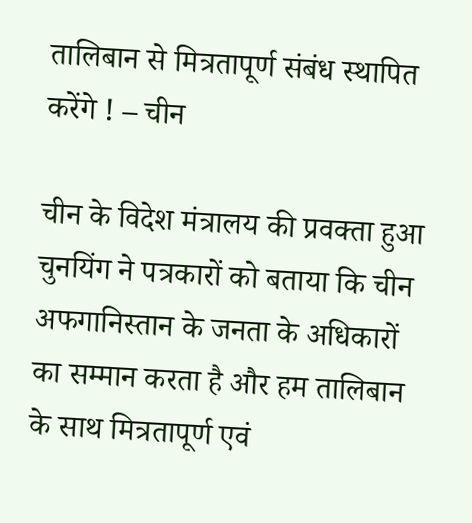तालिबान से मित्रतापूर्ण संबंध स्थापित करेंगे ! – चीन

चीन के विदेश मंत्रालय की प्रवक्ता हुआ चुनयिंग ने पत्रकारों को बताया कि चीन अफगानिस्तान के जनता के अधिकारों का सम्मान करता है और हम तालिबान के साथ मित्रतापूर्ण एवं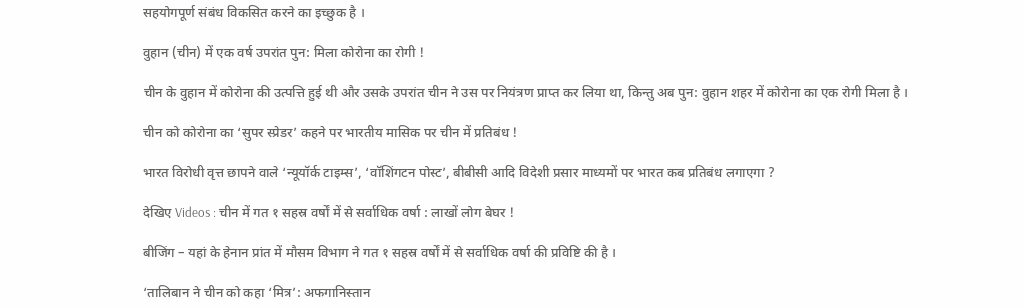सहयोगपूर्ण संबंध विकसित करने का इच्छुक है ।

वुहान (चीन) में एक वर्ष उपरांत पुन: मिला कोरोना का रोगी !

चीन के वुहान में कोरोना की उत्पत्ति हुई थी और उसके उपरांत चीन ने उस पर नियंत्रण प्राप्त कर लिया था, किन्तु अब पुन: वुहान शहर में कोरोना का एक रोगी मिला है ।

चीन को कोरोना का ‘सुपर स्प्रेडर’ कहने पर भारतीय मासिक पर चीन में प्रतिबंध !

भारत विरोधी वृत्त छापने वाले ‘न्यूयॉर्क टाइम्स’, ‘वॉशिंगटन पोस्ट’, बीबीसी आदि विदेशी प्रसार माध्यमों पर भारत कब प्रतिबंध लगाएगा ?

देखिए Videos : चीन में गत १ सहस्र वर्षों में से सर्वाधिक वर्षा : लाखों लोग बेघर !

बीजिंग – यहां के हेनान प्रांत में मौसम विभाग ने गत १ सहस्र वर्षों में से सर्वाधिक वर्षा की प्रविष्टि की है ।

‘तालिबान ने चीन को कहा ‘मित्र’: अफगानिस्तान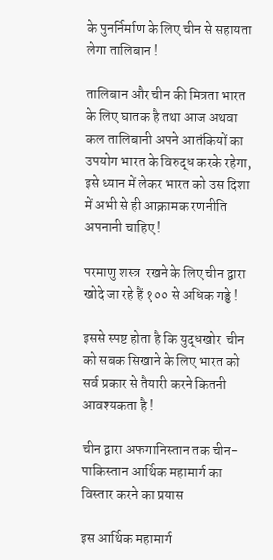के पुनर्निर्माण के लिए चीन से सहायता लेगा तालिबान !

तालिबान और चीन की मित्रता भारत के लिए घातक है तथा आज अथवा कल तालिबानी अपने आतंकियों का उपयोग भारत के विरुद्ध करके रहेगा, इसे ध्यान में लेकर भारत को उस दिशा में अभी से ही आक्रामक रणनीति अपनानी चाहिए !

परमाणु शस्त्र  रखने के लिए चीन द्वारा खोदे जा रहे हैं १०० से अधिक गड्ढे !

इससे स्पष्ट होता है कि युद्धखोर  चीन को सबक सिखाने के लिए भारत को सर्व प्रकार से तैयारी करने कितनी आवश्यकता है !

चीन द्वारा अफगानिस्तान तक चीन-पाकिस्तान आर्थिक महामार्ग का विस्तार करने का प्रयास

इस आर्थिक महामार्ग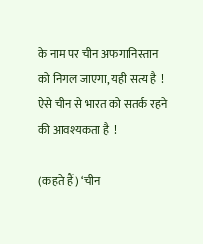के नाम पर चीन अफगानिस्तान को निगल जाएगा, यही सत्य है  ! ऐसे चीन से भारत को सतर्क रहने की आवश्यकता है  !

(कहते हैं) ‘चीन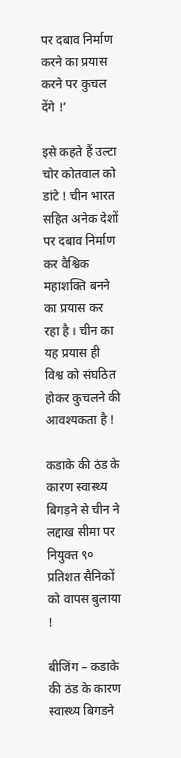पर दबाव निर्माण करने का प्रयास करने पर कुचल देंगे !’

इसे कहते हैं उल्टा चोर कोतवाल को डांटे ! चीन भारत सहित अनेक देशों पर दबाव निर्माण कर वैश्विक महाशक्ति बनने का प्रयास कर रहा है । चीन का यह प्रयास ही विश्व को संघठित होकर कुचलने की आवश्यकता है !

कडाके की ठंड के कारण स्वास्थ्य बिगड़ने से चीन ने लद्दाख सीमा पर नियुक्त ९० प्रतिशत सैनिकों को वापस बुलाया !

बीजिंग – कडाके की ठंड के कारण स्वास्थ्य बिगडने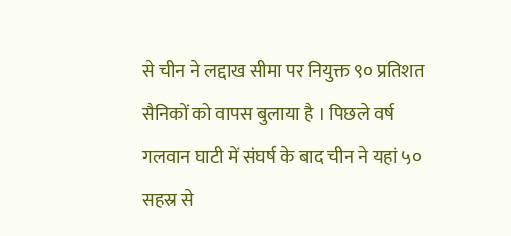से चीन ने लद्दाख सीमा पर नियुक्त ९० प्रतिशत सैनिकों को वापस बुलाया है । पिछले वर्ष गलवान घाटी में संघर्ष के बाद चीन ने यहां ५० सहस्र से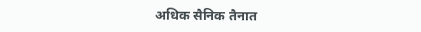अधिक सैनिक तैनात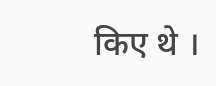किए थे ।